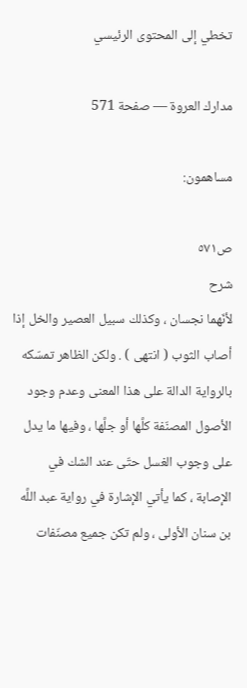تخطي إلى المحتوى الرئيسي

مدارك العروة — صفحة 571

مساهمون:

ص٥٧١
شرح
لأنّهما نجسان ، وكذلك سبيل العصير والخل إذا أصاب الثوب ( انتهى ) . ولكن الظاهر تمسّكه بالرواية الدالة على هذا المعنى وعدم وجود الأصول المصنّفة كلَّها أو جلَّها ، وفيها ما يدل على وجوب الغسل حتّى عند الشك في الإصابة ، كما يأتي الإشارة في رواية عبد اللَّه بن سنان الأولى ، ولم تكن جميع مصنّفات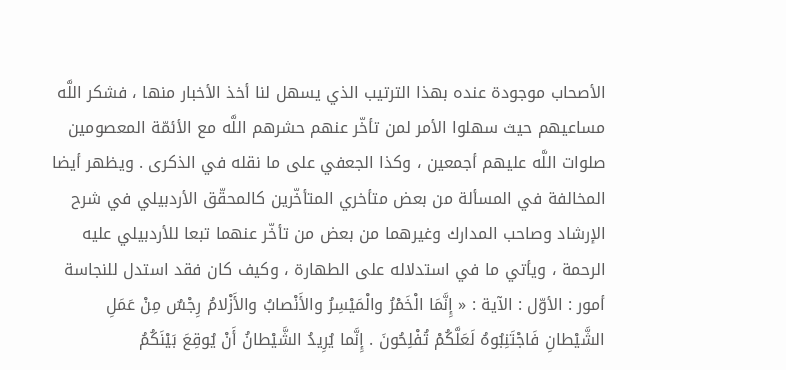الأصحاب موجودة عنده بهذا الترتيب الذي يسهل لنا أخذ الأخبار منها ، فشكر اللَّه مساعيهم حيث سهلوا الأمر لمن تأخّر عنهم حشرهم اللَّه مع الأئمّة المعصومين صلوات اللَّه عليهم أجمعين ، وكذا الجعفي على ما نقله في الذكرى . ويظهر أيضا المخالفة في المسألة من بعض متأخري المتأخّرين كالمحقّق الأردبيلي في شرح الإرشاد وصاحب المدارك وغيرهما من بعض من تأخّر عنهما تبعا للأردبيلي عليه الرحمة ، ويأتي ما في استدلاله على الطهارة ، وكيف كان فقد استدل للنجاسة أمور : الأوّل : الآية : « إِنَّمَا الْخَمْرُ والْمَيْسِرُ والأَنْصابُ والأَزْلامُ رِجْسٌ مِنْ عَمَلِ الشَّيْطانِ فَاجْتَنِبُوهُ لَعَلَّكُمْ تُفْلِحُونَ . إِنَّما يُرِيدُ الشَّيْطانُ أَنْ يُوقِعَ بَيْنَكُمُ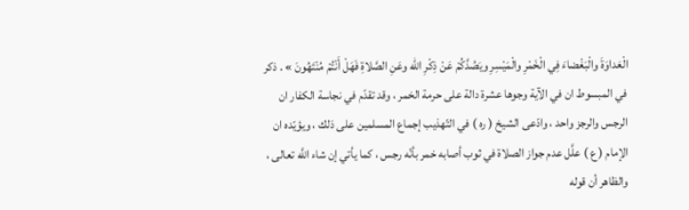الْعَداوَةَ والْبَغْضاءَ فِي الْخَمْرِ والْمَيْسِرِ ويَصُدَّكُمْ عَنْ ذِكْرِ الله وعَنِ الصَّلاةِ فَهَلْ أَنْتُمْ مُنْتَهُونَ » . ذكر في المبسوط ان في الآية وجوها عشرة دالة على حرمة الخمر ، وقد تقدّم في نجاسة الكفار ان الرجس والرجز واحد ، وادّعى الشيخ ( ره ) في التّهذيب إجماع المسلمين على ذلك ، ويؤيّده ان الإمام ( ع ) علَّل عدم جواز الصلاة في ثوب أصابه خمر بأنّه رجس ، كما يأتي إن شاء اللَّه تعالى ، والظاهر أن قوله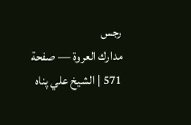رجس
مدارك العروة — صفحة 571 | الشيخ علي پناه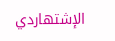الإشتهاردي